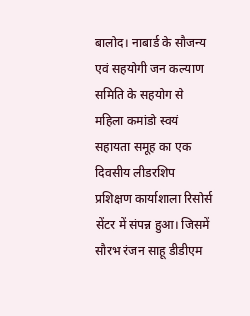बालोद। नाबार्ड के सौजन्य एवं सहयोगी जन कल्याण समिति के सहयोग से महिला कमांडो स्वयं सहायता समूह का एक दिवसीय लीडरशिप प्रशिक्षण कार्याशाला रिसोर्स सेंटर में संपन्न हुआ। जिसमें सौरभ रंजन साहू डीडीएम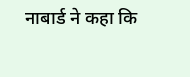नाबार्ड ने कहा कि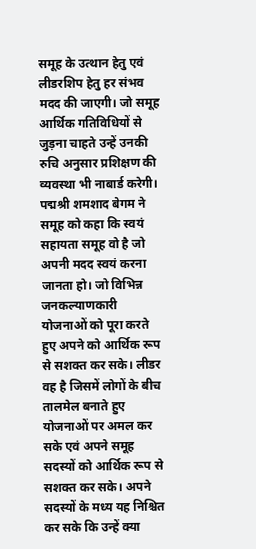समूह के उत्थान हेतु एवं लीडरशिप हेतु हर संभव मदद की जाएगी। जो समूह आर्थिक गतिविधियों से जुड़ना चाहते उन्हें उनकी रुचि अनुसार प्रशिक्षण की व्यवस्था भी नाबार्ड करेगी। पद्मश्री शमशाद बेगम ने समूह को कहा कि स्वयं सहायता समूह वो है जो अपनी मदद स्वयं करना जानता हो। जो विभिन्न जनकल्याणकारी योजनाओं को पूरा करते हुए अपने को आर्थिक रूप से सशक्त कर सके। लीडर वह है जिसमें लोगों के बीच तालमेल बनाते हुए योजनाओं पर अमल कर सके एवं अपने समूह सदस्यों को आर्थिक रूप से सशक्त कर सके। अपने सदस्यों के मध्य यह निश्चित कर सके कि उन्हें क्या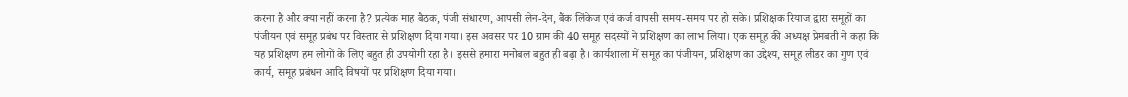करना है और क्या नहीं करना है? प्रत्येक माह बैठक, पंजी संधारण, आपसी लेन-देन, बैंक लिंकेज एवं कर्ज वापसी समय-समय पर हो सके। प्रशिक्षक रियाज द्वारा समूहों का पंजीयन एवं समूह प्रबंध पर विस्तार से प्रशिक्षण दिया गया। इस अवसर पर 10 ग्राम की 40 समूह सदस्यों ने प्रशिक्षण का लाभ लिया। एक समूह की अध्यक्ष प्रेमबती ने कहा कि यह प्रशिक्षण हम लोगों के लिए बहुत ही उपयोगी रहा है। इससे हमारा मनोबल बहुत ही बढ़ा है। कार्यशाला में समूह का पंजीयन, प्रशिक्षण का उद्देश्य, समूह लीडर का गुण एवं कार्य, समूह प्रबंधन आदि विषयों पर प्रशिक्षण दिया गया।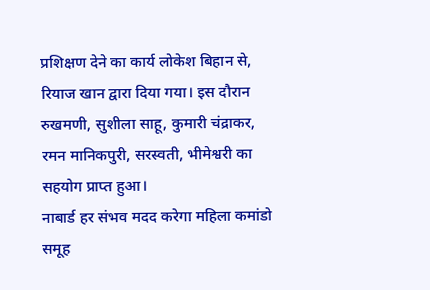प्रशिक्षण देने का कार्य लोकेश बिहान से, रियाज खान द्वारा दिया गया। इस दौरान रुखमणी, सुशीला साहू, कुमारी चंद्राकर, रमन मानिकपुरी, सरस्वती, भीमेश्वरी का सहयोग प्राप्त हुआ।
नाबार्ड हर संभव मदद करेगा महिला कमांडो समूह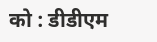को : डीडीएम